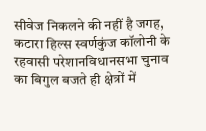सीवेज निकलने की नहीं है जगह, कटारा हिल्स स्वर्णकुंज कॉलोनी के रहवासी परेशानविधानसभा चुनाव का बिगुल बजते ही क्षेत्रों में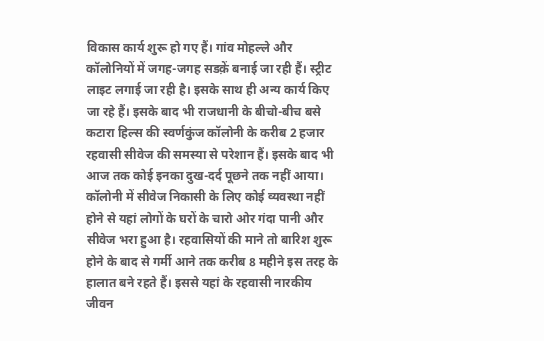विकास कार्य शुरू हो गए हैं। गांव मोहल्ले और कॉलोनियों में जगह-जगह सडक़ें बनाई जा रही हैं। स्ट्रीट लाइट लगाई जा रही है। इसके साथ ही अन्य कार्य किए जा रहे हैं। इसके बाद भी राजधानी के बीचो-बीच बसे कटारा हिल्स की स्वर्णकुंज कॉलोनी के करीब 2 हजार रहवासी सीवेज की समस्या से परेशान हैं। इसके बाद भी आज तक कोई इनका दुख-दर्द पूछने तक नहीं आया।
कॉलोनी में सीवेज निकासी के लिए कोई व्यवस्था नहीं होने से यहां लोगों के घरों के चारो ओर गंदा पानी और सीवेज भरा हुआ है। रहवासियों की माने तो बारिश शुरू होने के बाद से गर्मी आने तक करीब 8 महीने इस तरह के हालात बने रहते हैं। इससे यहां के रहवासी नारकीय जीवन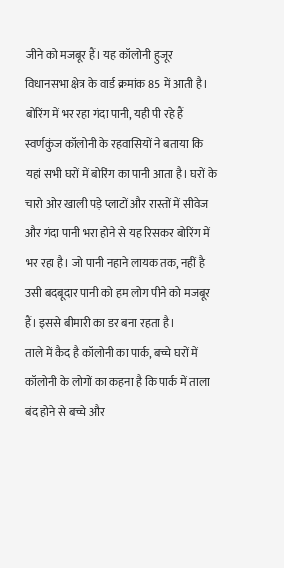जीने को मजबूर हैं। यह कॉलोनी हुजूर विधानसभा क्षेत्र के वार्ड क्रमांक 85 में आती है।
बोरिंग में भर रहा गंदा पानी, यही पी रहे हैं
स्वर्णकुंज कॉलोनी के रहवासियों ने बताया कि यहां सभी घरों में बोरिंग का पानी आता है। घरों के चारो ओर खाली पड़े प्लाटों और रास्तों में सीवेज और गंदा पानी भरा होने से यह रिसकर बोरिंग में भर रहा है। जो पानी नहाने लायक तक, नहीं है उसी बदबूदार पानी को हम लोग पीने को मजबूर हैं। इससे बीमारी का डर बना रहता है।
ताले में कैद है कॉलोनी का पार्क, बच्चे घरों में
कॉलोनी के लोगों का कहना है कि पार्क में ताला बंद होने से बच्चे और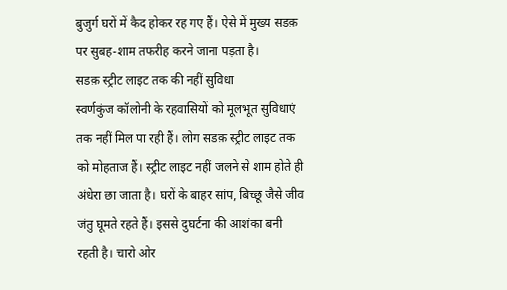बुजुर्ग घरों में कैद होकर रह गए हैं। ऐसे में मुख्य सडक़ पर सुबह-शाम तफरीह करने जाना पड़ता है।
सडक़ स्ट्रीट लाइट तक की नहीं सुविधा
स्वर्णकुंज कॉलोनी के रहवासियों को मूलभूत सुविधाएं तक नहीं मिल पा रही हैं। लोग सडक़ स्ट्रीट लाइट तक को मोहताज हैं। स्ट्रीट लाइट नहीं जलने से शाम होते ही अंधेरा छा जाता है। घरों के बाहर सांप, बिच्छू जैसे जीव जंतु घूमते रहते हैं। इससे दुघर्टना की आशंका बनी रहती है। चारो ओर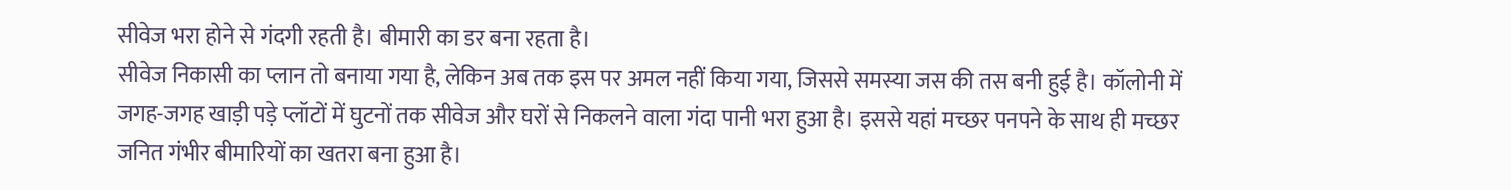सीवेज भरा होने से गंदगी रहती है। बीमारी का डर बना रहता है।
सीवेज निकासी का प्लान तो बनाया गया है, लेकिन अब तक इस पर अमल नहीं किया गया, जिससे समस्या जस की तस बनी हुई है। कॉलोनी में जगह-जगह खाड़ी पड़े प्लॉटों में घुटनों तक सीवेज और घरों से निकलने वाला गंदा पानी भरा हुआ है। इससे यहां मच्छर पनपने के साथ ही मच्छर जनित गंभीर बीमारियों का खतरा बना हुआ है।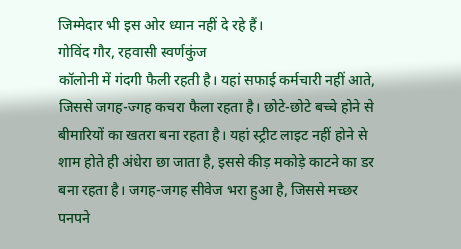जिम्मेदार भी इस ओर ध्यान नहीं दे रहे हैं।
गोविंद गौर, रहवासी स्वर्णकुंज
कॉलोनी में गंदगी फैली रहती है। यहां सफाई कर्मचारी नहीं आते, जिससे जगह-ज्गह कचरा फैला रहता है। छोटे-छोटे बच्चे होने से बीमारियों का खतरा बना रहता है। यहां स्ट्रीट लाइट नहीं होने से शाम होते ही अंधेरा छा जाता है, इससे कीड़ मकोड़े काटने का डर बना रहता है। जगह-जगह सीवेज भरा हुआ है, जिससे मच्छर पनपने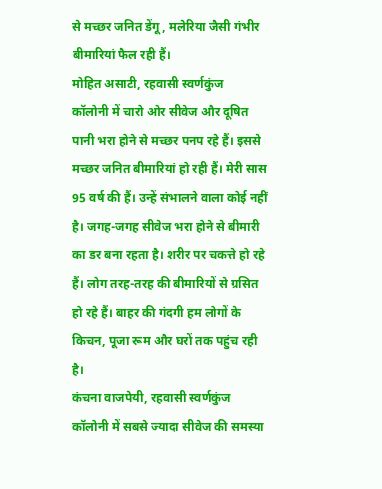से मच्छर जनित डेंगू, मलेरिया जैसी गंभीर बीमारियां फैल रही हैं।
मोहित असाटी, रहवासी स्वर्णकुंज
कॉलोनी में चारो ओर सीवेज और दूषित पानी भरा होने से मच्छर पनप रहे हैं। इससे मच्छर जनित बीमारियां हो रही हैं। मेरी सास 95 वर्ष की हैं। उन्हें संभालने वाला कोई नहीं है। जगह-जगह सीवेज भरा होने से बीमारी का डर बना रहता है। शरीर पर चकत्ते हो रहे हैं। लोग तरह-तरह की बीमारियों से ग्रसित हो रहे हैं। बाहर की गंदगी हम लोगों के किचन, पूजा रूम और घरों तक पहुंच रही है।
कंचना वाजपेयी, रहवासी स्वर्णकुंज
कॉलोनी में सबसे ज्यादा सीवेज की समस्या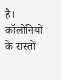है। कॉलोनियों के रास्तों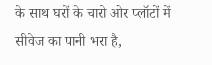के साथ घरों के चारो ओर प्लॉटों में सीवेज का पानी भरा है,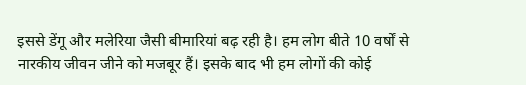इससे डेंगू और मलेरिया जैसी बीमारियां बढ़ रही है। हम लोग बीते 10 वर्षों से नारकीय जीवन जीने को मजबूर हैं। इसके बाद भी हम लोगों की कोई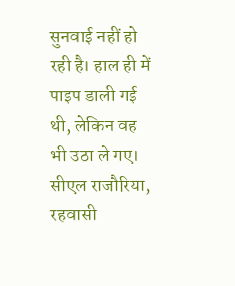सुनवाई नहीं हो रही है। हाल ही में पाइप डाली गई थी, लेकिन वह भी उठा ले गए।
सीएल राजौरिया, रहवासी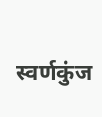स्वर्णकुंज